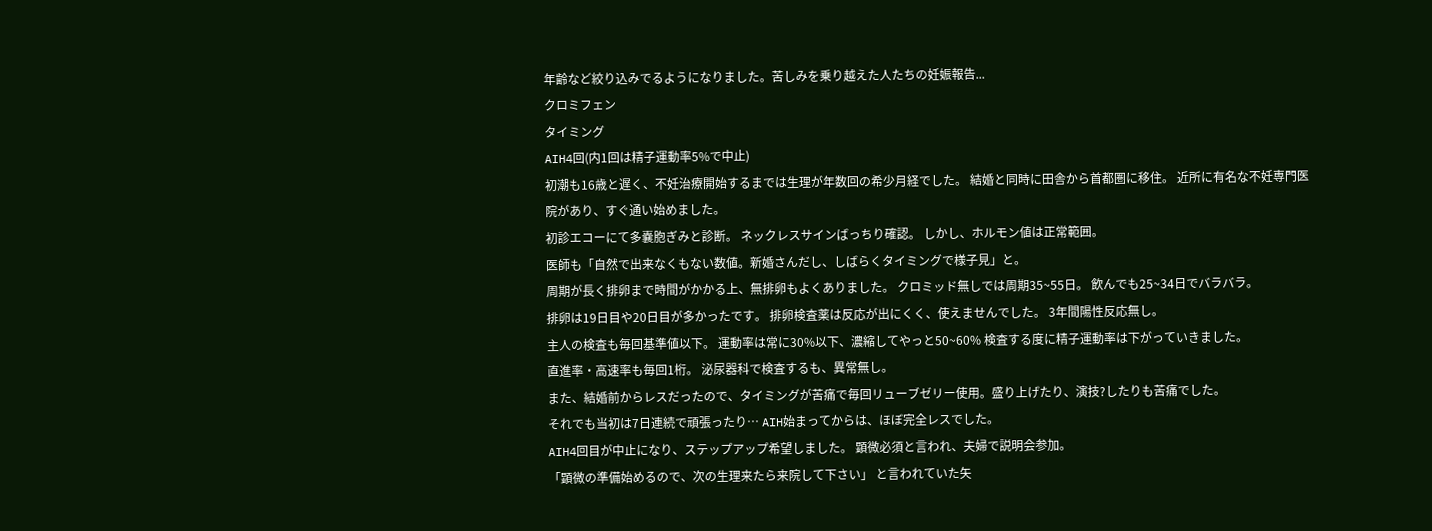年齢など絞り込みでるようになりました。苦しみを乗り越えた人たちの妊娠報告...
クロミフェン
タイミング
AIH4回(内1回は精子運動率5%で中止)
初潮も16歳と遅く、不妊治療開始するまでは生理が年数回の希少月経でした。 結婚と同時に田舎から首都圏に移住。 近所に有名な不妊専門医院があり、すぐ通い始めました。
初診エコーにて多嚢胞ぎみと診断。 ネックレスサインばっちり確認。 しかし、ホルモン値は正常範囲。
医師も「自然で出来なくもない数値。新婚さんだし、しばらくタイミングで様子見」と。
周期が長く排卵まで時間がかかる上、無排卵もよくありました。 クロミッド無しでは周期35~55日。 飲んでも25~34日でバラバラ。
排卵は19日目や20日目が多かったです。 排卵検査薬は反応が出にくく、使えませんでした。 3年間陽性反応無し。
主人の検査も毎回基準値以下。 運動率は常に30%以下、濃縮してやっと50~60% 検査する度に精子運動率は下がっていきました。
直進率・高速率も毎回1桁。 泌尿器科で検査するも、異常無し。
また、結婚前からレスだったので、タイミングが苦痛で毎回リューブゼリー使用。盛り上げたり、演技?したりも苦痛でした。
それでも当初は7日連続で頑張ったり… AIH始まってからは、ほぼ完全レスでした。
AIH4回目が中止になり、ステップアップ希望しました。 顕微必須と言われ、夫婦で説明会参加。
「顕微の準備始めるので、次の生理来たら来院して下さい」 と言われていた矢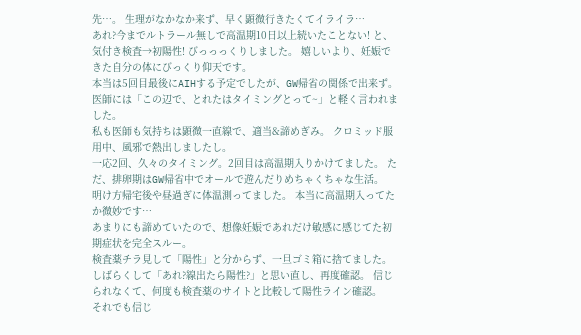先…。 生理がなかなか来ず、早く顕微行きたくてイライラ…
あれ?今までルトラール無しで高温期10日以上続いたことない! と、気付き検査→初陽性! びっっっくりしました。 嬉しいより、妊娠できた自分の体にびっくり仰天です。
本当は5回目最後にAIHする予定でしたが、GW帰省の関係で出来ず。 医師には「この辺で、とれたはタイミングとって~」と軽く言われました。
私も医師も気持ちは顕微一直線で、適当&諦めぎみ。 クロミッド服用中、風邪で熱出しましたし。
一応2回、久々のタイミング。2回目は高温期入りかけてました。 ただ、排卵期はGW帰省中でオールで遊んだりめちゃくちゃな生活。
明け方帰宅後や昼過ぎに体温測ってました。 本当に高温期入ってたか微妙です…
あまりにも諦めていたので、想像妊娠であれだけ敏感に感じてた初期症状を完全スルー。
検査薬チラ見して「陽性」と分からず、一旦ゴミ箱に捨てました。 しばらくして「あれ?線出たら陽性?」と思い直し、再度確認。 信じられなくて、何度も検査薬のサイトと比較して陽性ライン確認。
それでも信じ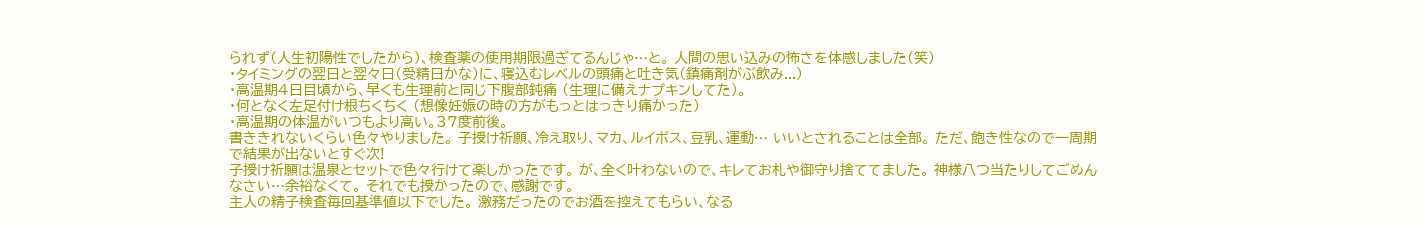られず(人生初陽性でしたから)、検査薬の使用期限過ぎてるんじゃ…と。 人間の思い込みの怖さを体感しました(笑)
・タイミングの翌日と翌々日(受精日かな)に、寝込むレベルの頭痛と吐き気(鎮痛剤がぶ飲み...)
・高温期4日目頃から、早くも生理前と同じ下腹部鈍痛 (生理に備えナプキンしてた)。
・何となく左足付け根ちくちく (想像妊娠の時の方がもっとはっきり痛かった)
・高温期の体温がいつもより高い。37度前後。
書ききれないくらい色々やりました。 子授け祈願、冷え取り、マカ、ルイボス、豆乳、運動… いいとされることは全部。 ただ、飽き性なので一周期で結果が出ないとすぐ次!
子授け祈願は温泉とセットで色々行けて楽しかったです。 が、全く叶わないので、キレてお札や御守り捨ててました。 神様八つ当たりしてごめんなさい…余裕なくて。 それでも授かったので、感謝です。
主人の精子検査毎回基準値以下でした。 激務だったのでお酒を控えてもらい、なる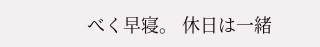べく早寝。 休日は一緒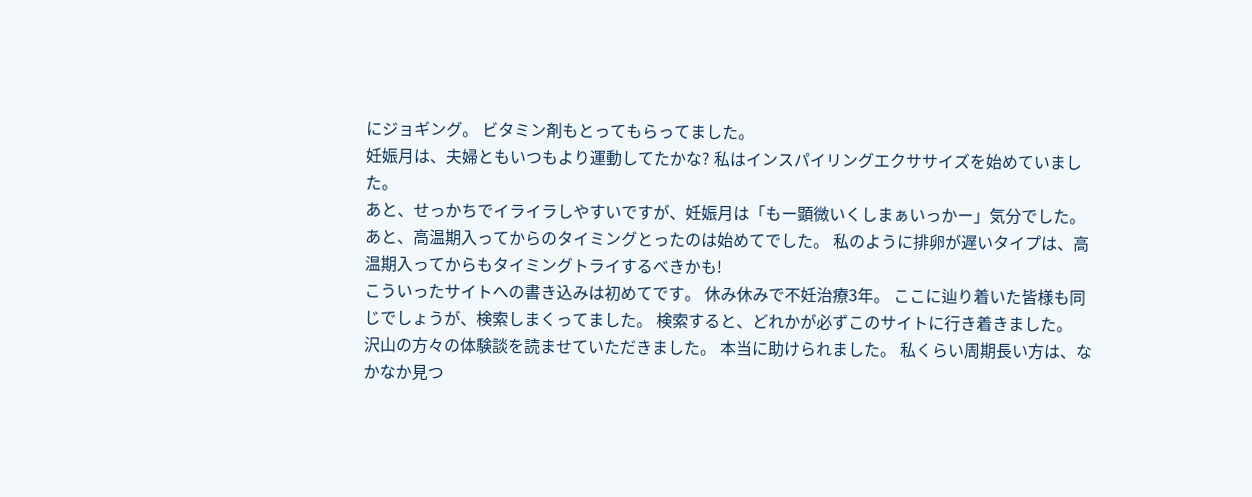にジョギング。 ビタミン剤もとってもらってました。
妊娠月は、夫婦ともいつもより運動してたかな? 私はインスパイリングエクササイズを始めていました。
あと、せっかちでイライラしやすいですが、妊娠月は「もー顕微いくしまぁいっかー」気分でした。
あと、高温期入ってからのタイミングとったのは始めてでした。 私のように排卵が遅いタイプは、高温期入ってからもタイミングトライするべきかも!
こういったサイトへの書き込みは初めてです。 休み休みで不妊治療3年。 ここに辿り着いた皆様も同じでしょうが、検索しまくってました。 検索すると、どれかが必ずこのサイトに行き着きました。
沢山の方々の体験談を読ませていただきました。 本当に助けられました。 私くらい周期長い方は、なかなか見つ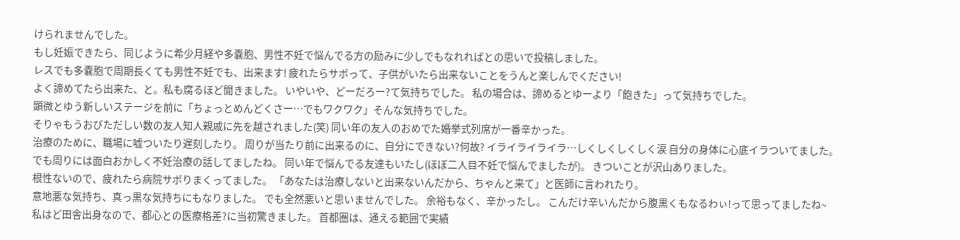けられませんでした。
もし妊娠できたら、同じように希少月経や多嚢胞、男性不妊で悩んでる方の励みに少しでもなれればとの思いで投稿しました。
レスでも多嚢胞で周期長くても男性不妊でも、出来ます! 疲れたらサボって、子供がいたら出来ないことをうんと楽しんでください!
よく諦めてたら出来た、と。私も腐るほど聞きました。 いやいや、どーだろー?て気持ちでした。 私の場合は、諦めるとゆーより「飽きた」って気持ちでした。
顕微とゆう新しいステージを前に「ちょっとめんどくさー…でもワクワク」そんな気持ちでした。
そりゃもうおびただしい数の友人知人親戚に先を越されました(笑) 同い年の友人のおめでた婚挙式列席が一番辛かった。
治療のために、職場に嘘ついたり遅刻したり。 周りが当たり前に出来るのに、自分にできない?何故? イライライライラ…しくしくしくしく涙 自分の身体に心底イラついてました。
でも周りには面白おかしく不妊治療の話してましたね。 同い年で悩んでる友達もいたし(ほぼ二人目不妊で悩んでましたが)。 きついことが沢山ありました。
根性ないので、疲れたら病院サボりまくってました。 「あなたは治療しないと出来ないんだから、ちゃんと来て」と医師に言われたり。
意地悪な気持ち、真っ黒な気持ちにもなりました。 でも全然悪いと思いませんでした。 余裕もなく、辛かったし。 こんだけ辛いんだから腹黒くもなるわぃ!って思ってましたね~
私はど田舎出身なので、都心との医療格差?に当初驚きました。 首都圏は、通える範囲で実績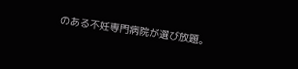のある不妊専門病院が選び放題。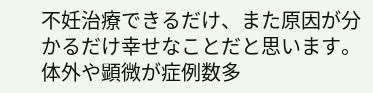不妊治療できるだけ、また原因が分かるだけ幸せなことだと思います。 体外や顕微が症例数多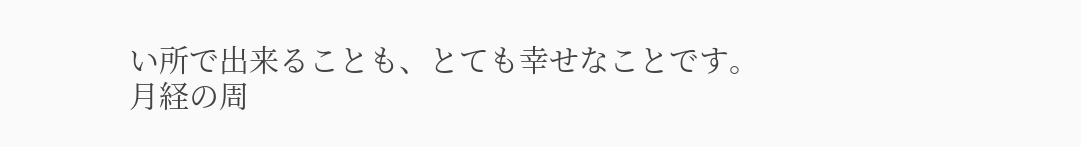い所で出来ることも、とても幸せなことです。
月経の周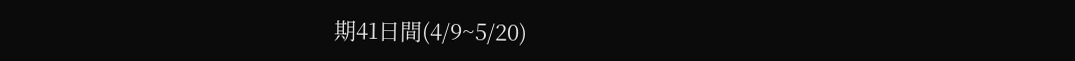期41日間(4/9~5/20)